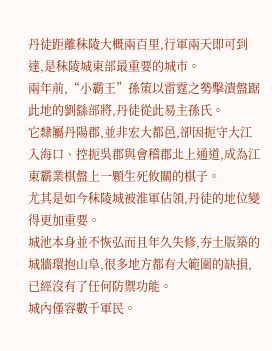丹徒距離秣陵大概兩百里,行軍兩天即可到達,是秣陵城東部最重要的城市。
兩年前,“小霸王”孫策以雷霆之勢擊潰盤踞此地的劉繇部將,丹徒從此易主孫氏。
它隸屬丹陽郡,並非宏大都邑,卻因扼守大江入海口、控扼吳郡與會稽郡北上通道,成為江東霸業棋盤上一顆生死攸關的棋子。
尤其是如今秣陵城被淮軍佔領,丹徒的地位變得更加重要。
城池本身並不恢弘而且年久失修,夯土版築的城牆環抱山阜,很多地方都有大範圍的缺損,已經沒有了任何防禦功能。
城內僅容數千軍民。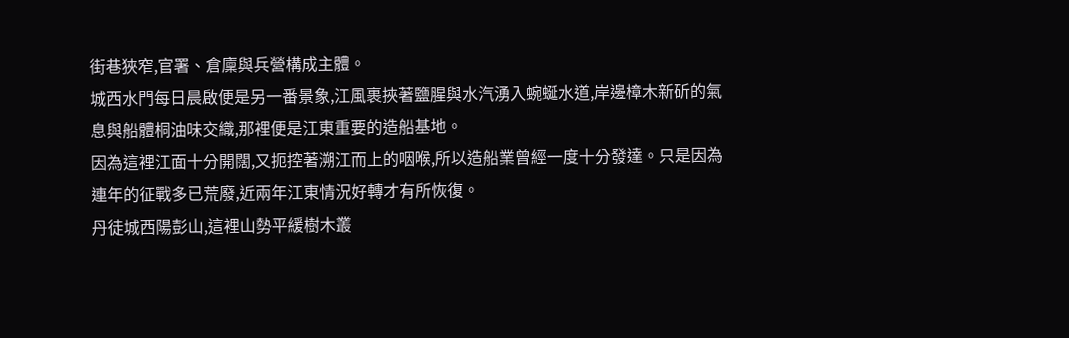街巷狹窄,官署、倉廩與兵營構成主體。
城西水門每日晨啟便是另一番景象,江風裹挾著鹽腥與水汽湧入蜿蜒水道,岸邊樟木新斫的氣息與船體桐油味交織,那裡便是江東重要的造船基地。
因為這裡江面十分開闊,又扼控著溯江而上的咽喉,所以造船業曾經一度十分發達。只是因為連年的征戰多已荒廢,近兩年江東情況好轉才有所恢復。
丹徒城西陽彭山,這裡山勢平緩樹木叢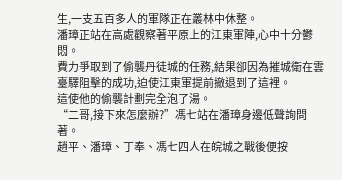生,一支五百多人的軍隊正在叢林中休整。
潘璋正站在高處觀察著平原上的江東軍陣,心中十分鬱悶。
費力爭取到了偷襲丹徒城的任務,結果卻因為摧城衛在雲臺驛阻擊的成功,迫使江東軍提前撤退到了這裡。
這使他的偷襲計劃完全泡了湯。
“二哥,接下來怎麼辦?”馮七站在潘璋身邊低聲詢問著。
趙平、潘璋、丁奉、馮七四人在皖城之戰後便按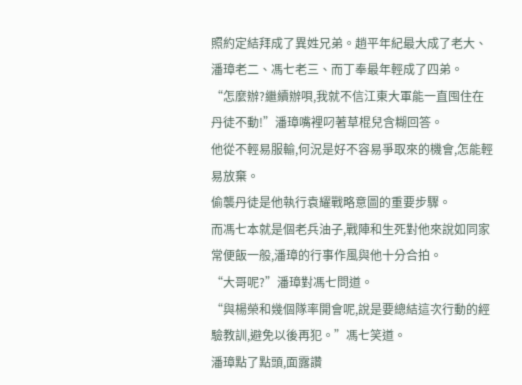照約定結拜成了異姓兄弟。趙平年紀最大成了老大、潘璋老二、馮七老三、而丁奉最年輕成了四弟。
“怎麼辦?繼續辦唄,我就不信江東大軍能一直囤住在丹徒不動!”潘璋嘴裡叼著草棍兒含糊回答。
他從不輕易服輸,何況是好不容易爭取來的機會,怎能輕易放棄。
偷襲丹徒是他執行袁耀戰略意圖的重要步驟。
而馮七本就是個老兵油子,戰陣和生死對他來說如同家常便飯一般,潘璋的行事作風與他十分合拍。
“大哥呢?”潘璋對馮七問道。
“與楊榮和幾個隊率開會呢,說是要總結這次行動的經驗教訓,避免以後再犯。”馮七笑道。
潘璋點了點頭,面露讚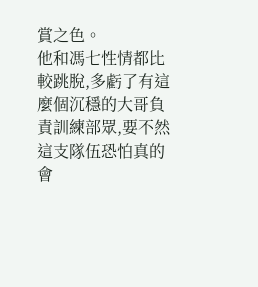賞之色。
他和馮七性情都比較跳脫,多虧了有這麼個沉穩的大哥負責訓練部眾,要不然這支隊伍恐怕真的會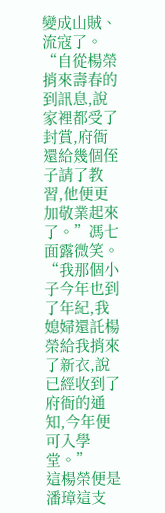變成山賊、流寇了。
“自從楊榮捎來壽春的到訊息,說家裡都受了封賞,府衙還給幾個侄子請了教習,他便更加敬業起來了。”馮七面露微笑。
“我那個小子今年也到了年紀,我媳婦還託楊榮給我捎來了新衣,說已經收到了府衙的通知,今年便可入學堂。”
這楊榮便是潘璋這支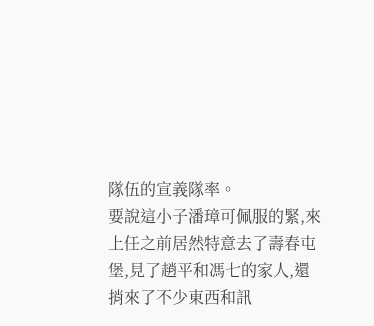隊伍的宣義隊率。
要說這小子潘璋可佩服的緊,來上任之前居然特意去了壽春屯堡,見了趙平和馮七的家人,還捎來了不少東西和訊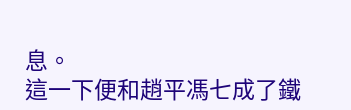息。
這一下便和趙平馮七成了鐵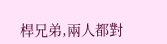桿兄弟,兩人都對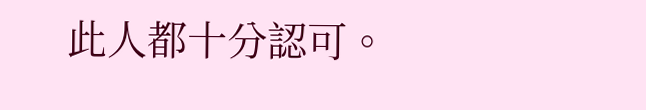此人都十分認可。